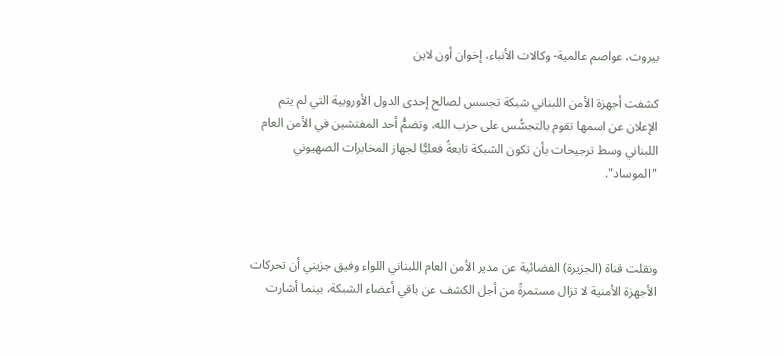بيروت، عواصم عالمية- وكالات الأنباء، إخوان أون لاين

كشفت أجهزة الأمن اللبناني شبكة تجسس لصالح إحدى الدول الأوروبية التي لم يتم الإعلان عن اسمها تقوم بالتجسُّس على حزب الله، وتضمُّ أحد المفتشين في الأمن العام اللبناني وسط ترجيحات بأن تكون الشبكة تابعةً فعليًّا لجهاز المخابرات الصهيوني "الموساد".



ونقلت قناة (الجزيرة) الفضائية عن مدير الأمن العام اللبناني اللواء وفيق جزيني أن تحركات الأجهزة الأمنية لا تزال مستمرةً من أجل الكشف عن باقي أعضاء الشبكة، بينما أشارت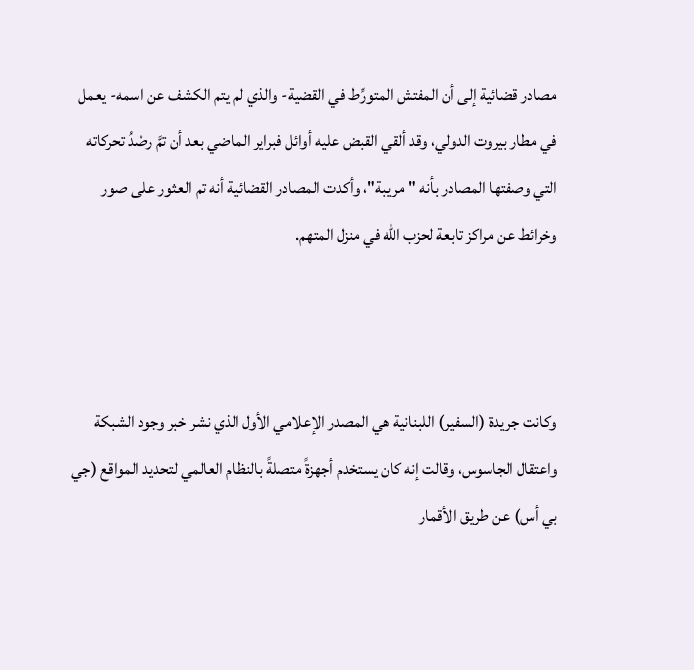مصادر قضائية إلى أن المفتش المتورِّط في القضية- والذي لم يتم الكشف عن اسمه- يعمل في مطار بيروت الدولي، وقد ألقي القبض عليه أوائل فبراير الماضي بعد أن تمَّ رصْدُ تحركاته التي وصفتها المصادر بأنه "مريبة"، وأكدت المصادر القضائية أنه تم العثور على صور وخرائط عن مراكز تابعة لحزب الله في منزل المتهم.



وكانت جريدة (السفير) اللبنانية هي المصدر الإعلامي الأول الذي نشر خبر وجود الشبكة واعتقال الجاسوس، وقالت إنه كان يستخدم أجهزةً متصلةً بالنظام العالمي لتحديد المواقع (جي بي أس) عن طريق الأقمار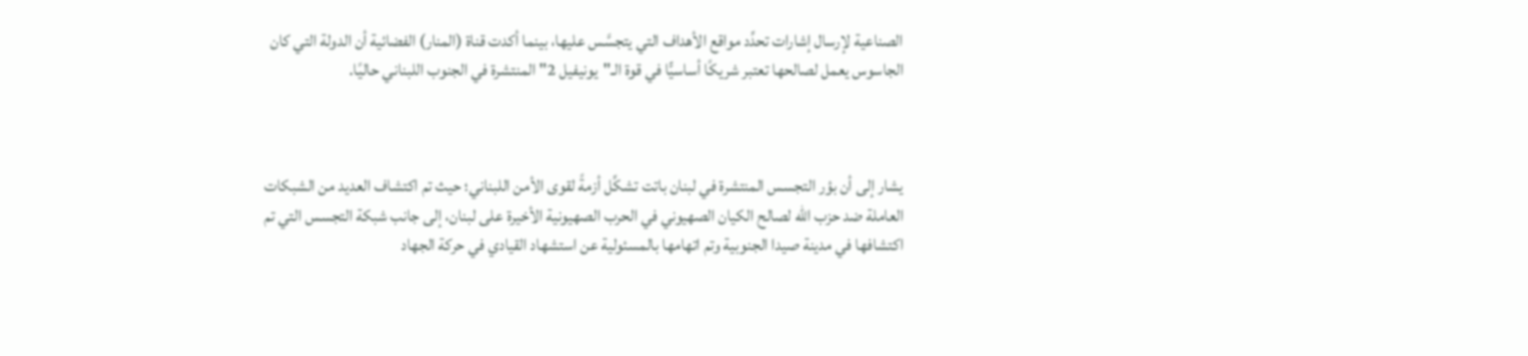الصناعية لإرسال إشارات تحدِّد مواقع الأهداف التي يتجسَّس عليها، بينما أكدت قناة (المنار) الفضائية أن الدولة التي كان الجاسوس يعمل لصالحها تعتبر شريكًا أساسيًّا في قوة الـ"يونيفيل 2" المنتشرة في الجنوب اللبناني حاليًا.



يشار إلى أن بؤر التجسس المنتشرة في لبنان باتت تشكِّل أزمةً لقوى الأمن اللبناني؛ حيث تم اكتشاف العديد من الشبكات العاملة ضد حزب الله لصالح الكيان الصهيوني في الحرب الصهيونية الأخيرة على لبنان، إلى جانب شبكة التجسس التي تم اكتشافها في مدينة صيدا الجنوبية وتم اتهامها بالمسئولية عن استشهاد القيادي في حركة الجهاد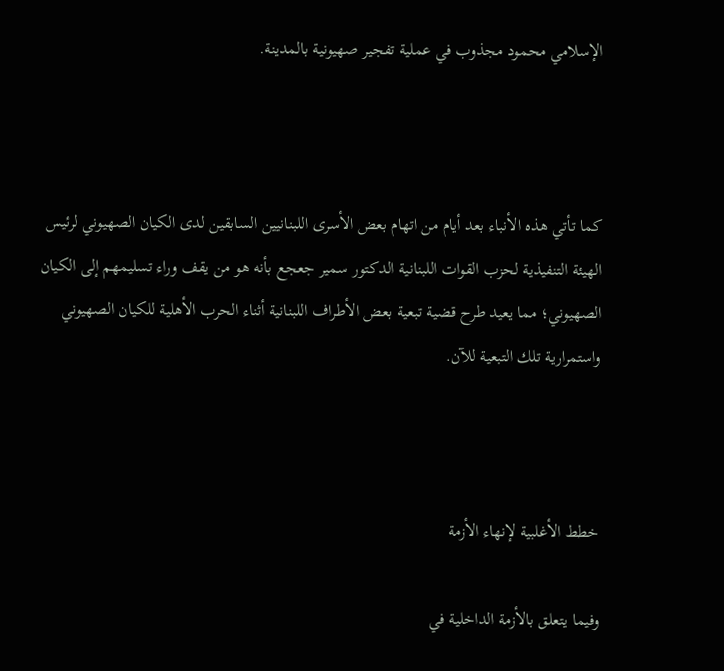الإسلامي محمود مجذوب في عملية تفجير صهيونية بالمدينة.



كما تأتي هذه الأنباء بعد أيام من اتهام بعض الأسرى اللبنانيين السابقين لدى الكيان الصهيوني لرئيس الهيئة التنفيذية لحزب القوات اللبنانية الدكتور سمير جعجع بأنه هو من يقف وراء تسليمهم إلى الكيان الصهيوني؛ مما يعيد طرح قضية تبعية بعض الأطراف اللبنانية أثناء الحرب الأهلية للكيان الصهيوني واستمرارية تلك التبعية للآن.



خطط الأغلبية لإنهاء الأزمة

وفيما يتعلق بالأزمة الداخلية في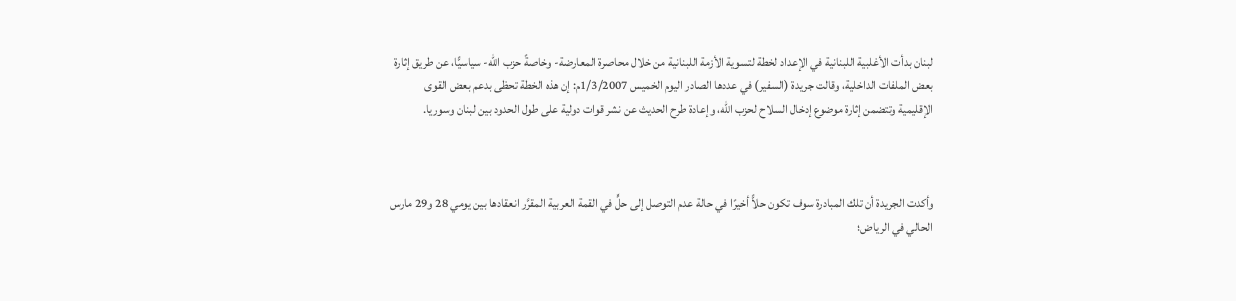لبنان بدأت الأغلبية اللبنانية في الإعداد لخطة لتسوية الأزمة اللبنانية من خلال محاصرة المعارضة- وخاصةً حزب الله- سياسيًّا، عن طريق إثارة بعض الملفات الداخلية، وقالت جريدة (السفير) في عددها الصادر اليوم الخميس 1/3/2007م: إن هذه الخطة تحظى بدعم بعض القوى الإقليمية وتتضمن إثارة موضوع إدخال السلاح لحزب الله، وإعادة طرح الحديث عن نشر قوات دولية على طول الحدود بين لبنان وسوريا.



وأكدت الجريدة أن تلك المبادرة سوف تكون حلاًّ أخيرًا في حالة عدم التوصل إلى حلٍّ في القمة العربية المقرَّر انعقادها بين يومي 28 و29 مارس الحالي في الرياض؛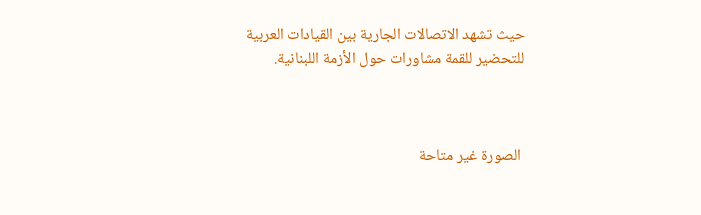حيث تشهد الاتصالات الجارية بين القيادات العربية للتحضير للقمة مشاورات حول الأزمة اللبنانية.



 الصورة غير متاحة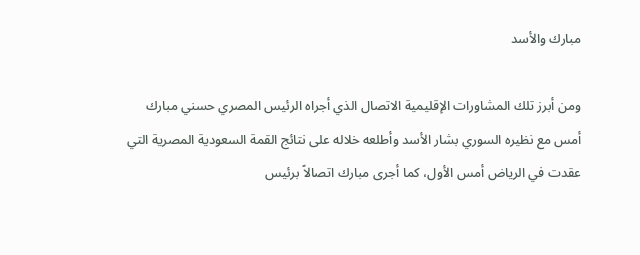مبارك والأسد

ومن أبرز تلك المشاورات الإقليمية الاتصال الذي أجراه الرئيس المصري حسني مبارك أمس مع نظيره السوري بشار الأسد وأطلعه خلاله على نتائج القمة السعودية المصرية التي عقدت في الرياض أمس الأول، كما أجرى مبارك اتصالاً برئيس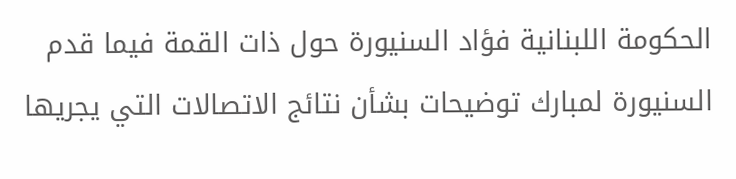الحكومة اللبنانية فؤاد السنيورة حول ذات القمة فيما قدم السنيورة لمبارك توضيحات بشأن نتائج الاتصالات التي يجريها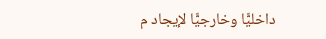داخليًّا وخارجيًّا لإيجاد م